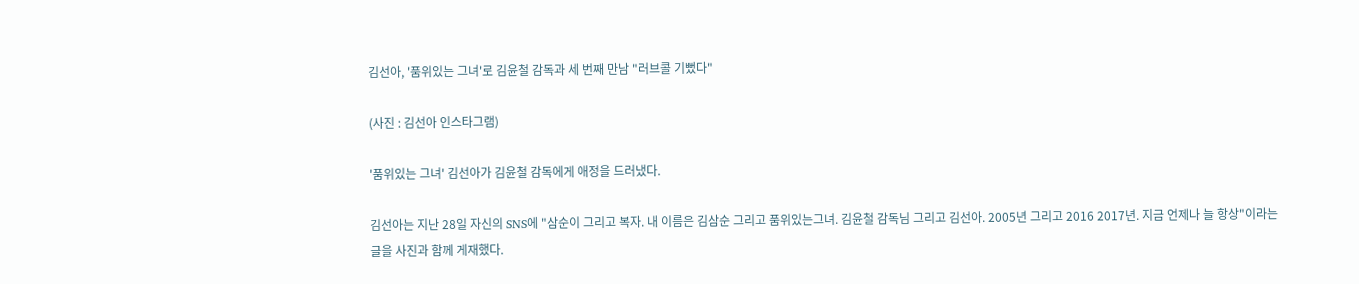김선아, '품위있는 그녀'로 김윤철 감독과 세 번째 만남 "러브콜 기뻤다"

(사진 : 김선아 인스타그램)

'품위있는 그녀' 김선아가 김윤철 감독에게 애정을 드러냈다.

김선아는 지난 28일 자신의 SNS에 "삼순이 그리고 복자. 내 이름은 김삼순 그리고 품위있는그녀. 김윤철 감독님 그리고 김선아. 2005년 그리고 2016 2017년. 지금 언제나 늘 항상"이라는 글을 사진과 함께 게재했다.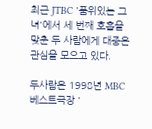최근 JTBC '품위있는 그녀'에서 세 번째 호흡을 맞춘 두 사람에게 대중은 관심을 모으고 있다.

두사람은 1998년 MBC 베스트극장 '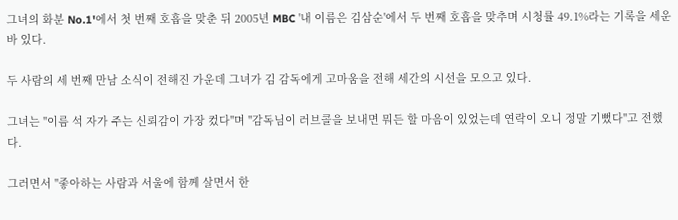그녀의 화분 No.1'에서 첫 번째 호흡을 맞춘 뒤 2005년 MBC '내 이름은 김삼순'에서 두 번째 호흡을 맞추며 시청률 49.1%라는 기록을 세운 바 있다.

두 사람의 세 번째 만남 소식이 전해진 가운데 그녀가 김 감독에게 고마움을 전해 세간의 시선을 모으고 있다.

그녀는 "이름 석 자가 주는 신뢰감이 가장 컸다"며 "감독님이 러브콜을 보내면 뭐든 할 마음이 있었는데 연락이 오니 정말 기뻤다"고 전했다.

그러면서 "좋아하는 사람과 서울에 함께 살면서 한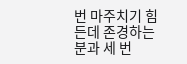번 마주치기 힘든데 존경하는 분과 세 번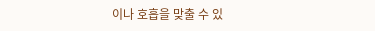이나 호흡을 맞출 수 있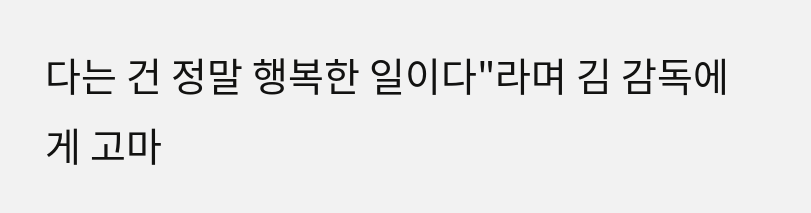다는 건 정말 행복한 일이다"라며 김 감독에게 고마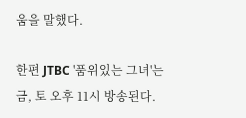움을 말했다.

한편 JTBC '품위있는 그녀'는 금, 토 오후 11시 방송된다.